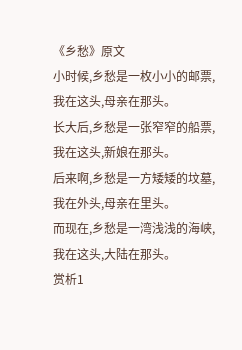《乡愁》原文
小时候,乡愁是一枚小小的邮票,我在这头,母亲在那头。
长大后,乡愁是一张窄窄的船票,我在这头,新娘在那头。
后来啊,乡愁是一方矮矮的坟墓,我在外头,母亲在里头。
而现在,乡愁是一湾浅浅的海峡,我在这头,大陆在那头。
赏析1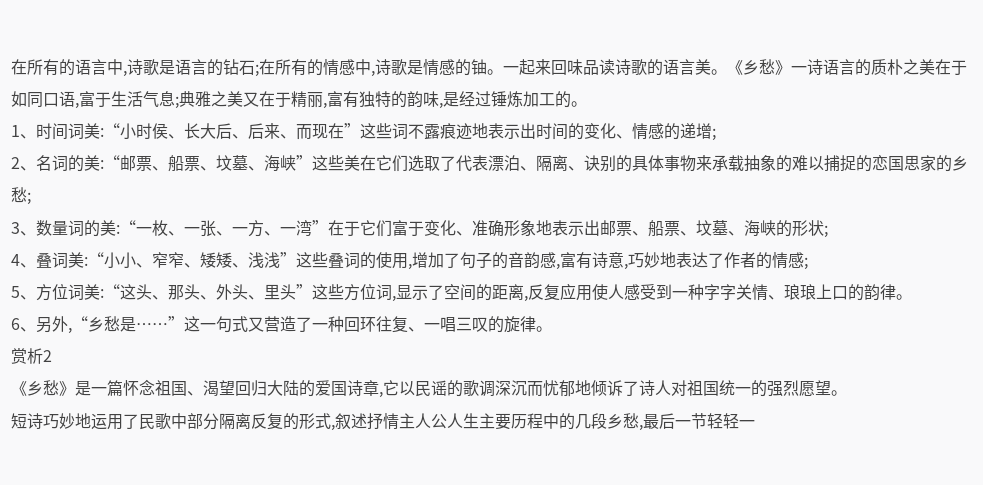在所有的语言中,诗歌是语言的钻石;在所有的情感中,诗歌是情感的铀。一起来回味品读诗歌的语言美。《乡愁》一诗语言的质朴之美在于如同口语,富于生活气息;典雅之美又在于精丽,富有独特的韵味,是经过锤炼加工的。
1、时间词美:“小时侯、长大后、后来、而现在”这些词不露痕迹地表示出时间的变化、情感的递增;
2、名词的美:“邮票、船票、坟墓、海峡”这些美在它们选取了代表漂泊、隔离、诀别的具体事物来承载抽象的难以捕捉的恋国思家的乡愁;
3、数量词的美:“一枚、一张、一方、一湾”在于它们富于变化、准确形象地表示出邮票、船票、坟墓、海峡的形状;
4、叠词美:“小小、窄窄、矮矮、浅浅”这些叠词的使用,增加了句子的音韵感,富有诗意,巧妙地表达了作者的情感;
5、方位词美:“这头、那头、外头、里头”这些方位词,显示了空间的距离,反复应用使人感受到一种字字关情、琅琅上口的韵律。
6、另外,“乡愁是……”这一句式又营造了一种回环往复、一唱三叹的旋律。
赏析2
《乡愁》是一篇怀念祖国、渴望回归大陆的爱国诗章,它以民谣的歌调深沉而忧郁地倾诉了诗人对祖国统一的强烈愿望。
短诗巧妙地运用了民歌中部分隔离反复的形式,叙述抒情主人公人生主要历程中的几段乡愁,最后一节轻轻一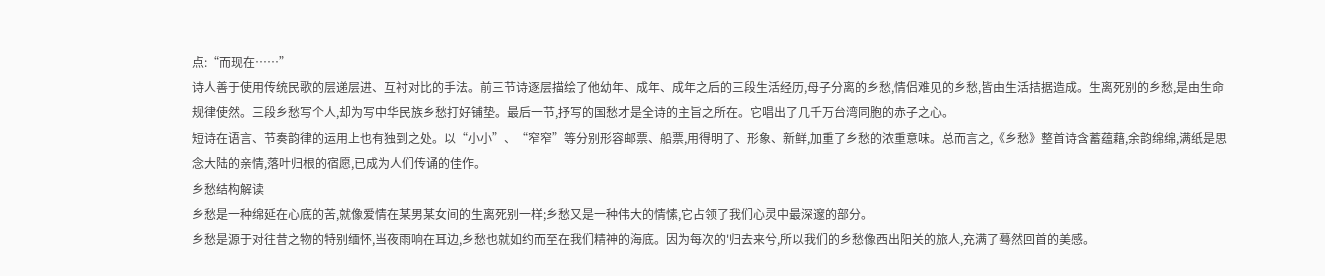点:“而现在……”
诗人善于使用传统民歌的层递层进、互衬对比的手法。前三节诗逐层描绘了他幼年、成年、成年之后的三段生活经历,母子分离的乡愁,情侣难见的乡愁,皆由生活拮据造成。生离死别的乡愁,是由生命规律使然。三段乡愁写个人,却为写中华民族乡愁打好铺垫。最后一节,抒写的国愁才是全诗的主旨之所在。它唱出了几千万台湾同胞的赤子之心。
短诗在语言、节奏韵律的运用上也有独到之处。以“小小”、“窄窄”等分别形容邮票、船票,用得明了、形象、新鲜,加重了乡愁的浓重意味。总而言之,《乡愁》整首诗含蓄蕴藉,余韵绵绵,满纸是思念大陆的亲情,落叶归根的宿愿,已成为人们传诵的佳作。
乡愁结构解读
乡愁是一种绵延在心底的苦,就像爱情在某男某女间的生离死别一样;乡愁又是一种伟大的情愫,它占领了我们心灵中最深邃的部分。
乡愁是源于对往昔之物的特别缅怀,当夜雨响在耳边,乡愁也就如约而至在我们精神的海底。因为每次的'归去来兮,所以我们的乡愁像西出阳关的旅人,充满了蓦然回首的美感。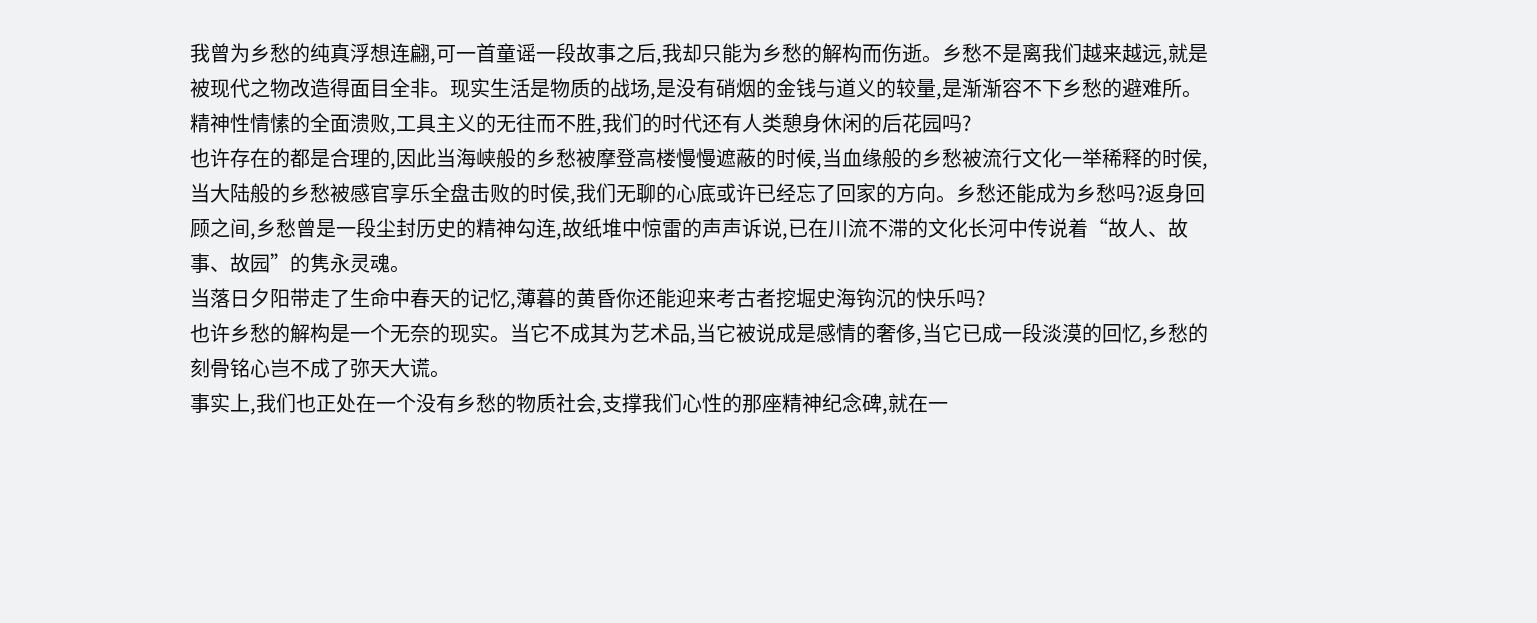我曾为乡愁的纯真浮想连翩,可一首童谣一段故事之后,我却只能为乡愁的解构而伤逝。乡愁不是离我们越来越远,就是被现代之物改造得面目全非。现实生活是物质的战场,是没有硝烟的金钱与道义的较量,是渐渐容不下乡愁的避难所。精神性情愫的全面溃败,工具主义的无往而不胜,我们的时代还有人类憩身休闲的后花园吗?
也许存在的都是合理的,因此当海峡般的乡愁被摩登高楼慢慢遮蔽的时候,当血缘般的乡愁被流行文化一举稀释的时侯,当大陆般的乡愁被感官享乐全盘击败的时侯,我们无聊的心底或许已经忘了回家的方向。乡愁还能成为乡愁吗?返身回顾之间,乡愁曾是一段尘封历史的精神勾连,故纸堆中惊雷的声声诉说,已在川流不滞的文化长河中传说着“故人、故事、故园”的隽永灵魂。
当落日夕阳带走了生命中春天的记忆,薄暮的黄昏你还能迎来考古者挖堀史海钩沉的快乐吗?
也许乡愁的解构是一个无奈的现实。当它不成其为艺术品,当它被说成是感情的奢侈,当它已成一段淡漠的回忆,乡愁的刻骨铭心岂不成了弥天大谎。
事实上,我们也正处在一个没有乡愁的物质社会,支撑我们心性的那座精神纪念碑,就在一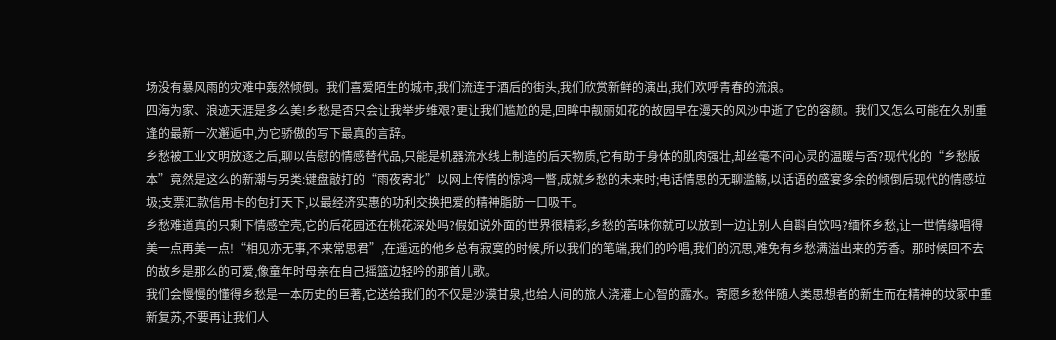场没有暴风雨的灾难中轰然倾倒。我们喜爱陌生的城市,我们流连于酒后的街头,我们欣赏新鲜的演出,我们欢呼青春的流浪。
四海为家、浪迹天涯是多么美!乡愁是否只会让我举步维艰?更让我们尴尬的是,回眸中靓丽如花的故园早在漫天的风沙中逝了它的容颜。我们又怎么可能在久别重逢的最新一次邂逅中,为它骄傲的写下最真的言辞。
乡愁被工业文明放逐之后,聊以告慰的情感替代品,只能是机器流水线上制造的后天物质,它有助于身体的肌肉强壮,却丝毫不问心灵的温暖与否?现代化的“乡愁版本”竟然是这么的新潮与另类:键盘敲打的“雨夜寄北”以网上传情的惊鸿一瞥,成就乡愁的未来时;电话情思的无聊滥觞,以话语的盛宴多余的倾倒后现代的情感垃圾;支票汇款信用卡的包打天下,以最经济实惠的功利交换把爱的精神脂肪一口吸干。
乡愁难道真的只剩下情感空壳,它的后花园还在桃花深处吗?假如说外面的世界很精彩,乡愁的苦味你就可以放到一边让别人自斟自饮吗?缅怀乡愁,让一世情缘唱得美一点再美一点!“相见亦无事,不来常思君”,在遥远的他乡总有寂寞的时候,所以我们的笔端,我们的吟唱,我们的沉思,难免有乡愁满溢出来的芳香。那时候回不去的故乡是那么的可爱,像童年时母亲在自己摇篮边轻吟的那首儿歌。
我们会慢慢的懂得乡愁是一本历史的巨著,它送给我们的不仅是沙漠甘泉,也给人间的旅人浇灌上心智的露水。寄愿乡愁伴随人类思想者的新生而在精神的坟冢中重新复苏,不要再让我们人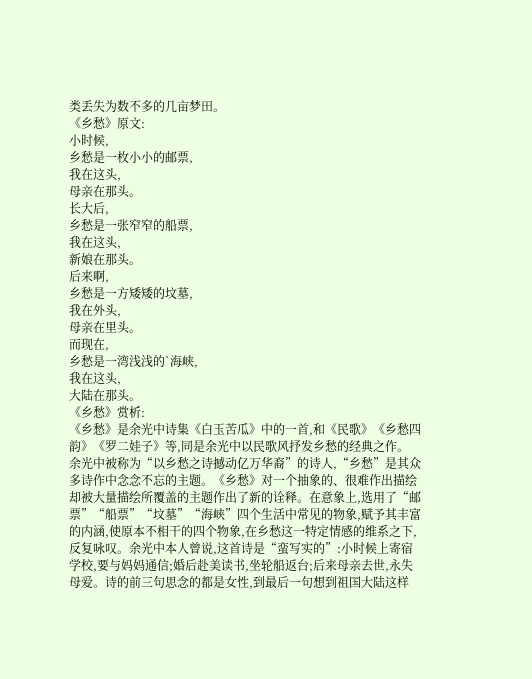类丢失为数不多的几亩梦田。
《乡愁》原文:
小时候,
乡愁是一枚小小的邮票,
我在这头,
母亲在那头。
长大后,
乡愁是一张窄窄的船票,
我在这头,
新娘在那头。
后来啊,
乡愁是一方矮矮的坟墓,
我在外头,
母亲在里头。
而现在,
乡愁是一湾浅浅的`海峡,
我在这头,
大陆在那头。
《乡愁》赏析:
《乡愁》是余光中诗集《白玉苦瓜》中的一首,和《民歌》《乡愁四韵》《罗二娃子》等,同是余光中以民歌风抒发乡愁的经典之作。
余光中被称为“以乡愁之诗撼动亿万华裔”的诗人,“乡愁”是其众多诗作中念念不忘的主题。《乡愁》对一个抽象的、很难作出描绘却被大量描绘所覆盖的主题作出了新的诠释。在意象上,选用了“邮票”“船票”“坟墓”“海峡”四个生活中常见的物象,赋予其丰富的内涵,使原本不相干的四个物象,在乡愁这一特定情感的维系之下,反复咏叹。余光中本人曾说,这首诗是“蛮写实的”:小时候上寄宿学校,要与妈妈通信;婚后赴美读书,坐轮船返台;后来母亲去世,永失母爱。诗的前三句思念的都是女性,到最后一句想到祖国大陆这样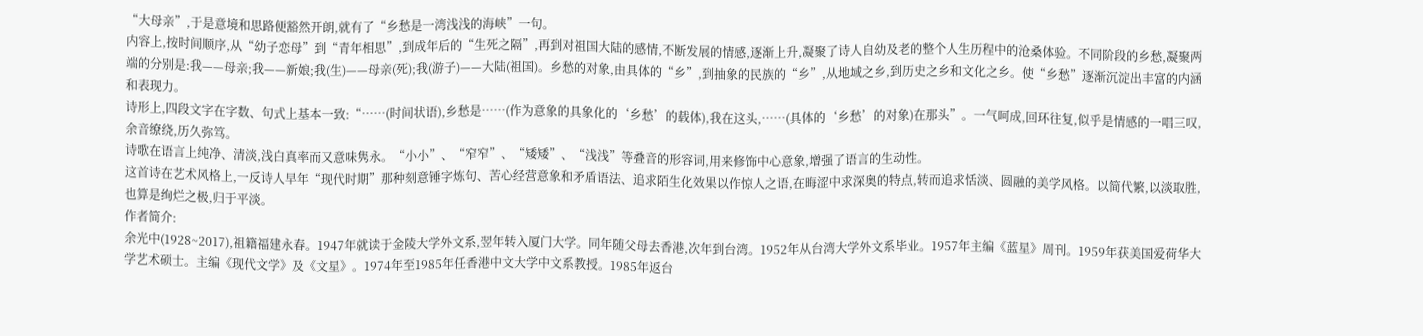“大母亲”,于是意境和思路便豁然开朗,就有了“乡愁是一湾浅浅的海峡”一句。
内容上,按时间顺序,从“幼子恋母”到“青年相思”,到成年后的“生死之隔”,再到对祖国大陆的感情,不断发展的情感,逐渐上升,凝聚了诗人自幼及老的整个人生历程中的沧桑体验。不同阶段的乡愁,凝聚两端的分别是:我——母亲;我——新娘;我(生)——母亲(死);我(游子)——大陆(祖国)。乡愁的对象,由具体的“乡”,到抽象的民族的“乡”,从地域之乡,到历史之乡和文化之乡。使“乡愁”逐渐沉淀出丰富的内涵和表现力。
诗形上,四段文字在字数、句式上基本一致:“……(时间状语),乡愁是……(作为意象的具象化的‘乡愁’的载体),我在这头,……(具体的‘乡愁’的对象)在那头”。一气呵成,回环往复,似乎是情感的一唱三叹,余音缭绕,历久弥笃。
诗歌在语言上纯净、清淡,浅白真率而又意味隽永。“小小”、“窄窄”、“矮矮”、“浅浅”等叠音的形容词,用来修饰中心意象,增强了语言的生动性。
这首诗在艺术风格上,一反诗人早年“现代时期”那种刻意锤字炼句、苦心经营意象和矛盾语法、追求陌生化效果以作惊人之语,在晦涩中求深奥的特点,转而追求恬淡、圆融的美学风格。以简代繁,以淡取胜,也算是绚烂之极,归于平淡。
作者简介:
余光中(1928~2017),祖籍福建永春。1947年就读于金陵大学外文系,翌年转入厦门大学。同年随父母去香港,次年到台湾。1952年从台湾大学外文系毕业。1957年主编《蓝星》周刊。1959年获美国爱荷华大学艺术硕士。主编《现代文学》及《文星》。1974年至1985年任香港中文大学中文系教授。1985年返台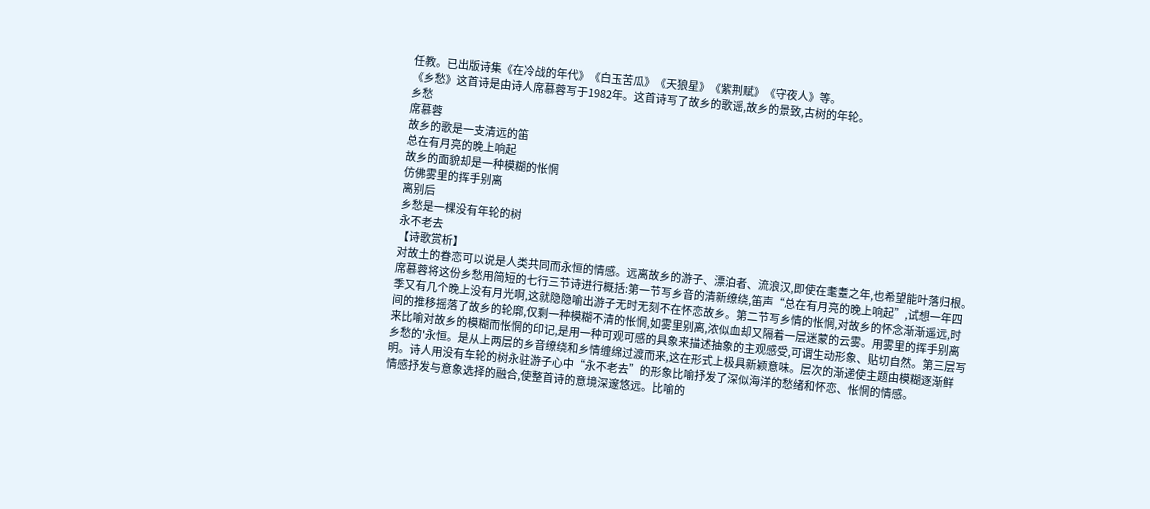任教。已出版诗集《在冷战的年代》《白玉苦瓜》《天狼星》《紫荆赋》《守夜人》等。
《乡愁》这首诗是由诗人席慕蓉写于1982年。这首诗写了故乡的歌谣,故乡的景致,古树的年轮。
乡愁
席慕蓉
故乡的歌是一支清远的笛
总在有月亮的晚上响起
故乡的面貌却是一种模糊的怅惘
仿佛雾里的挥手别离
离别后
乡愁是一棵没有年轮的树
永不老去
【诗歌赏析】
对故土的眷恋可以说是人类共同而永恒的情感。远离故乡的游子、漂泊者、流浪汉,即使在耄耋之年,也希望能叶落归根。
席慕蓉将这份乡愁用简短的七行三节诗进行概括:第一节写乡音的清新缭绕,笛声“总在有月亮的晚上响起”,试想一年四季又有几个晚上没有月光啊,这就隐隐喻出游子无时无刻不在怀恋故乡。第二节写乡情的怅惘,对故乡的怀念渐渐遥远,时间的推移摇落了故乡的轮廓,仅剩一种模糊不清的怅惘,如雾里别离,浓似血却又隔着一层迷蒙的云雾。用雾里的挥手别离来比喻对故乡的模糊而怅惘的印记,是用一种可观可感的具象来描述抽象的主观感受,可谓生动形象、贴切自然。第三层写乡愁的'永恒。是从上两层的乡音缭绕和乡情缠绵过渡而来,这在形式上极具新颖意味。层次的渐递使主题由模糊逐渐鲜明。诗人用没有车轮的树永驻游子心中“永不老去”的形象比喻抒发了深似海洋的愁绪和怀恋、怅惘的情感。
情感抒发与意象选择的融合,使整首诗的意境深邃悠远。比喻的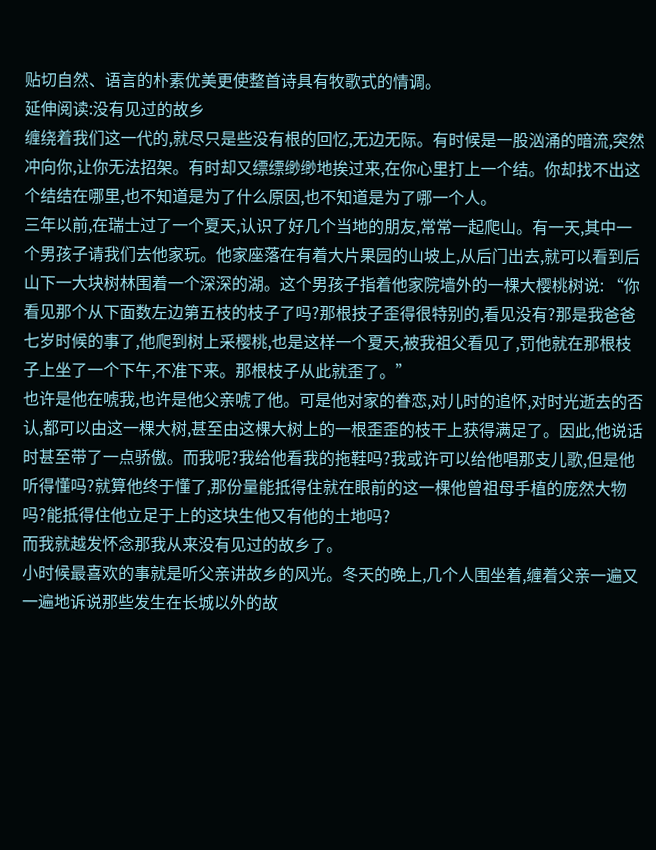贴切自然、语言的朴素优美更使整首诗具有牧歌式的情调。
延伸阅读:没有见过的故乡
缠绕着我们这一代的,就尽只是些没有根的回忆,无边无际。有时候是一股汹涌的暗流,突然冲向你,让你无法招架。有时却又缥缥缈缈地挨过来,在你心里打上一个结。你却找不出这个结结在哪里,也不知道是为了什么原因,也不知道是为了哪一个人。
三年以前,在瑞士过了一个夏天,认识了好几个当地的朋友,常常一起爬山。有一天,其中一个男孩子请我们去他家玩。他家座落在有着大片果园的山坡上,从后门出去,就可以看到后山下一大块树林围着一个深深的湖。这个男孩子指着他家院墙外的一棵大樱桃树说: “你看见那个从下面数左边第五枝的枝子了吗?那根技子歪得很特别的,看见没有?那是我爸爸七岁时候的事了,他爬到树上采樱桃,也是这样一个夏天,被我祖父看见了,罚他就在那根枝子上坐了一个下午,不准下来。那根枝子从此就歪了。”
也许是他在唬我,也许是他父亲唬了他。可是他对家的眷恋,对儿时的追怀,对时光逝去的否认,都可以由这一棵大树,甚至由这棵大树上的一根歪歪的枝干上获得满足了。因此,他说话时甚至带了一点骄傲。而我呢?我给他看我的拖鞋吗?我或许可以给他唱那支儿歌,但是他听得懂吗?就算他终于懂了,那份量能抵得住就在眼前的这一棵他曾祖母手植的庞然大物吗?能抵得住他立足于上的这块生他又有他的土地吗?
而我就越发怀念那我从来没有见过的故乡了。
小时候最喜欢的事就是听父亲讲故乡的风光。冬天的晚上,几个人围坐着,缠着父亲一遍又一遍地诉说那些发生在长城以外的故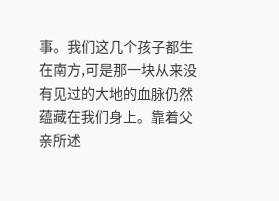事。我们这几个孩子都生在南方,可是那一块从来没有见过的大地的血脉仍然蕴藏在我们身上。靠着父亲所述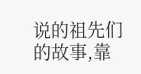说的祖先们的故事,靠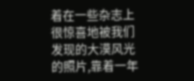着在一些杂志上很惊喜地被我们发现的大漠风光的照片,靠着一年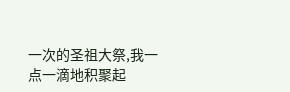一次的圣祖大祭,我一点一滴地积聚起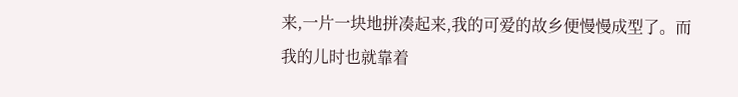来,一片一块地拼凑起来,我的可爱的故乡便慢慢成型了。而我的儿时也就靠着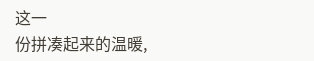这一
份拼凑起来的温暖,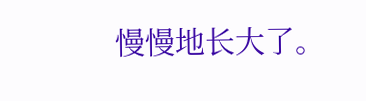慢慢地长大了。